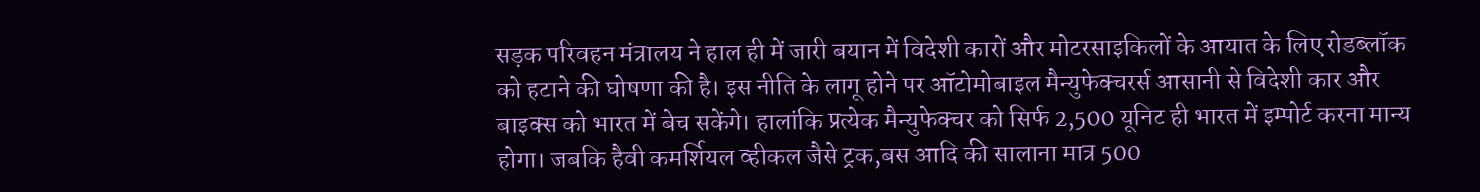सड़क परिवहन मंत्रालय ने हाल ही में जारी बयान में विदेशी कारों और मोटरसाइकिलों के आयात के लिए रोडब्लॉक को हटाने की घोषणा की है। इस नीति के लागू होने पर ऑटोमोबाइल मैन्युफेक्चरर्स आसानी से विदेशी कार और बाइक्स को भारत में बेच सकेंगे। हालांकि प्रत्येक मैन्युफेक्चर को सिर्फ 2,500 यूनिट ही भारत में इम्पोर्ट करना मान्य होगा। जबकि हैवी कमर्शियल व्हीकल जैसे ट्रक,बस आदि की सालाना मात्र 500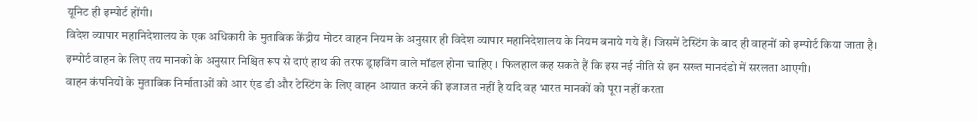यूनिट ही इम्पोर्ट होंगी।
विदेश व्यापार महानिदेशालय के एक अधिकारी के मुताबिक केंद्रीय मोटर वाहन नियम के अनुसार ही विदेश व्यापार महानिदेशालय के नियम बनाये गये हैं। जिसमें टेस्टिंग के बाद ही वाहनों को इम्पोर्ट किया जाता है। इम्पोर्ट वाहन के लिए तय मानको के अनुसार निश्चित रूप से दाएं हाथ की तरफ ड्राइविंग वाले मॉडल होना चाहिए । फिलहाल कह सकते हैं कि इस नई नीति से इन सख्त मानदंडो में सरलता आएगी।
वाहन कंपनियों के मुताबिक निर्माताओं को आर एंड डी और टेस्टिंग के लिए वाहन आयात करने की इजाजत नहीं है यदि वह भारत मानकों को पूरा नहीं करता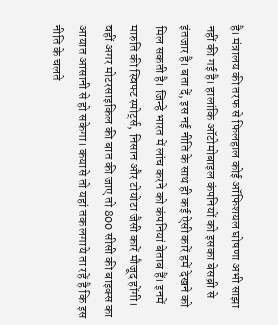है। मंत्रालय की तरफ से फिलहाल कोई ऑफिशयल घोषणा अभी साझा नहीं की गई है। हालांकि ऑटोमोबाइल कंपनियों को इसका बेसब्री से इंतजार है। बता दें, इस नई नीति के साथ ही कई ऐसी कारें हमें देखने को मिल सकती है। जिन्हे भारत में लांच करने को कंपनियां बेताब हैं। इनमें मारुति की स्विफ्ट स्पोर्ट्स, निसान और टोयोटा जैसी कारें मौजूद होंगी।
वहीं अगर मोटरसाइकिल की बात की जाए तो 800 सीसी की बाइक्स का आयात आसानी से हो सकेगा। कयासे तो यहां तक लगाये ता रहें है कि इस नीति के चलते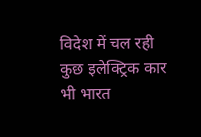विदेश में चल रही कुछ इलेक्ट्रिक कार भी भारत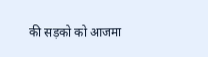की सड़को को आजमा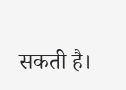सकती है।